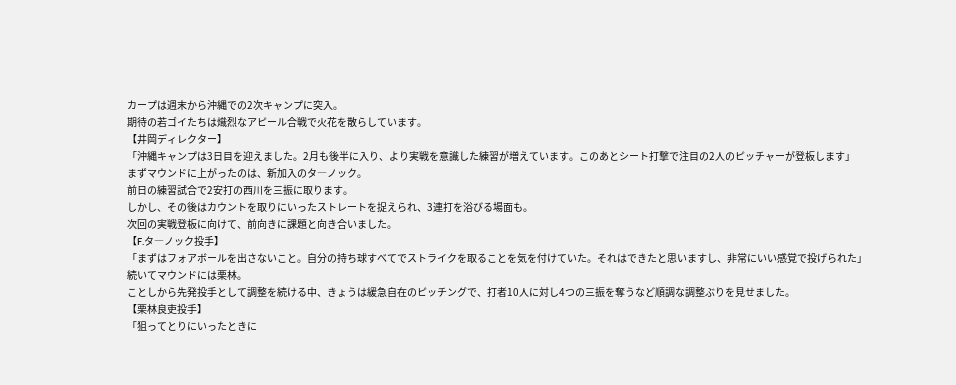カープは週末から沖縄での2次キャンプに突入。
期待の若ゴイたちは熾烈なアピール合戦で火花を散らしています。
【井岡ディレクター】
「沖縄キャンプは3日目を迎えました。2月も後半に入り、より実戦を意識した練習が増えています。このあとシート打撃で注目の2人のピッチャーが登板します」
まずマウンドに上がったのは、新加入のタ―ノック。
前日の練習試合で2安打の西川を三振に取ります。
しかし、その後はカウントを取りにいったストレートを捉えられ、3連打を浴びる場面も。
次回の実戦登板に向けて、前向きに課題と向き合いました。
【F.タ―ノック投手】
「まずはフォアボールを出さないこと。自分の持ち球すべてでストライクを取ることを気を付けていた。それはできたと思いますし、非常にいい感覚で投げられた」
続いてマウンドには栗林。
ことしから先発投手として調整を続ける中、きょうは緩急自在のピッチングで、打者10人に対し4つの三振を奪うなど順調な調整ぶりを見せました。
【栗林良吏投手】
「狙ってとりにいったときに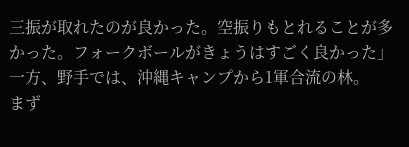三振が取れたのが良かった。空振りもとれることが多かった。フォークボールがきょうはすごく良かった」
一方、野手では、沖縄キャンプから1軍合流の林。
まず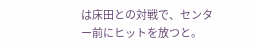は床田との対戦で、センター前にヒットを放つと。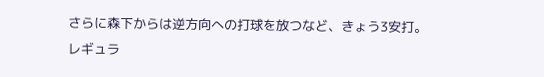さらに森下からは逆方向への打球を放つなど、きょう3安打。
レギュラ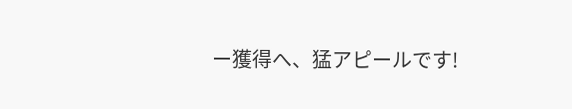ー獲得へ、猛アピールです!